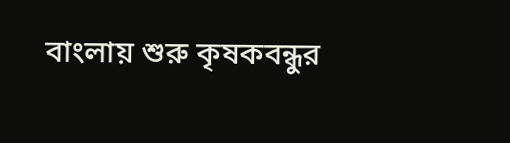বাংলায় শুরু কৃষকবন্ধুর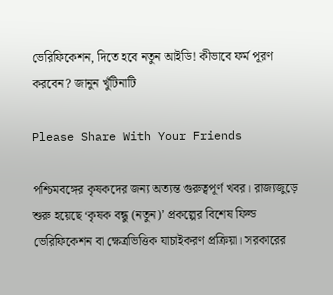ভেরিফিকেশন, দিতে হবে নতুন আইডি! কীভাবে ফর্ম পূরণ করবেন? জানুন খুঁটিনাটি

Please Share With Your Friends

পশ্চিমবঙ্গের কৃষকদের জন্য অত্যন্ত গুরুত্বপূর্ণ খবর। রাজ্যজুড়ে শুরু হয়েছে ‘কৃষক বন্ধু (নতুন)’ প্রকল্পের বিশেষ ফিল্ড ভেরিফিকেশন বা ক্ষেত্রভিত্তিক যাচাইকরণ প্রক্রিয়া। সরকারের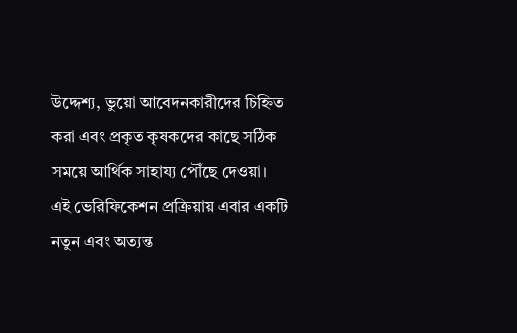উদ্দেশ্য, ভুয়ো আবেদনকারীদের চিহ্নিত করা এবং প্রকৃত কৃষকদের কাছে সঠিক সময়ে আর্থিক সাহায্য পৌঁছে দেওয়া। এই ভেরিফিকেশন প্রক্রিয়ায় এবার একটি নতুন এবং অত্যন্ত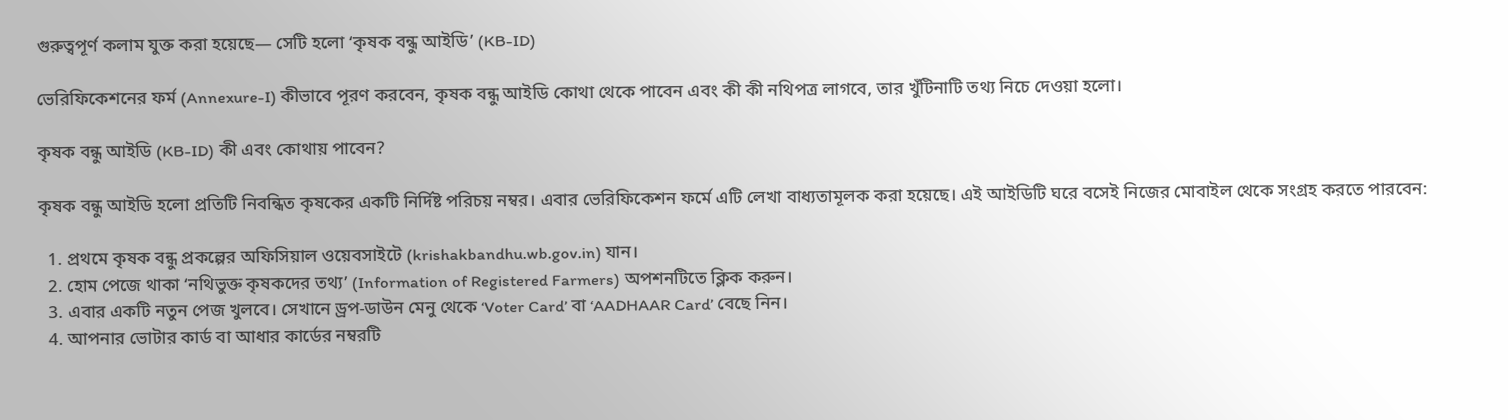গুরুত্বপূর্ণ কলাম যুক্ত করা হয়েছে— সেটি হলো ‘কৃষক বন্ধু আইডি’ (KB-ID)

ভেরিফিকেশনের ফর্ম (Annexure-I) কীভাবে পূরণ করবেন, কৃষক বন্ধু আইডি কোথা থেকে পাবেন এবং কী কী নথিপত্র লাগবে, তার খুঁটিনাটি তথ্য নিচে দেওয়া হলো।

কৃষক বন্ধু আইডি (KB-ID) কী এবং কোথায় পাবেন?

কৃষক বন্ধু আইডি হলো প্রতিটি নিবন্ধিত কৃষকের একটি নির্দিষ্ট পরিচয় নম্বর। এবার ভেরিফিকেশন ফর্মে এটি লেখা বাধ্যতামূলক করা হয়েছে। এই আইডিটি ঘরে বসেই নিজের মোবাইল থেকে সংগ্রহ করতে পারবেন:

  1. প্রথমে কৃষক বন্ধু প্রকল্পের অফিসিয়াল ওয়েবসাইটে (krishakbandhu.wb.gov.in) যান।
  2. হোম পেজে থাকা ‘নথিভুক্ত কৃষকদের তথ্য’ (Information of Registered Farmers) অপশনটিতে ক্লিক করুন।
  3. এবার একটি নতুন পেজ খুলবে। সেখানে ড্রপ-ডাউন মেনু থেকে ‘Voter Card’ বা ‘AADHAAR Card’ বেছে নিন।
  4. আপনার ভোটার কার্ড বা আধার কার্ডের নম্বরটি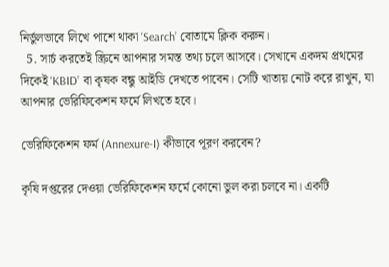নির্ভুলভাবে লিখে পাশে থাকা ‘Search’ বোতামে ক্লিক করুন।
  5. সার্চ করতেই স্ক্রিনে আপনার সমস্ত তথ্য চলে আসবে। সেখানে একদম প্রথমের দিকেই ‘KBID’ বা কৃষক বন্ধু আইডি দেখতে পাবেন। সেটি খাতায় নোট করে রাখুন, যা আপনার ভেরিফিকেশন ফর্মে লিখতে হবে।

ভেরিফিকেশন ফর্ম (Annexure-I) কীভাবে পূরণ করবেন?

কৃষি দপ্তরের দেওয়া ভেরিফিকেশন ফর্মে কোনো ভুল করা চলবে না। একটি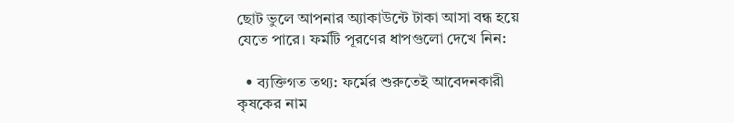ছোট ভুলে আপনার অ্যাকাউন্টে টাকা আসা বন্ধ হয়ে যেতে পারে। ফর্মটি পূরণের ধাপগুলো দেখে নিন:

  • ব্যক্তিগত তথ্য: ফর্মের শুরুতেই আবেদনকারী কৃষকের নাম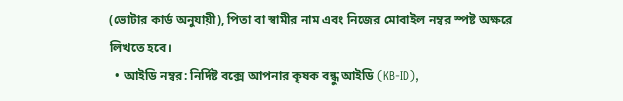(ভোটার কার্ড অনুযায়ী), পিতা বা স্বামীর নাম এবং নিজের মোবাইল নম্বর স্পষ্ট অক্ষরে লিখতে হবে।
  • আইডি নম্বর: নির্দিষ্ট বক্সে আপনার কৃষক বন্ধু আইডি (KB-ID),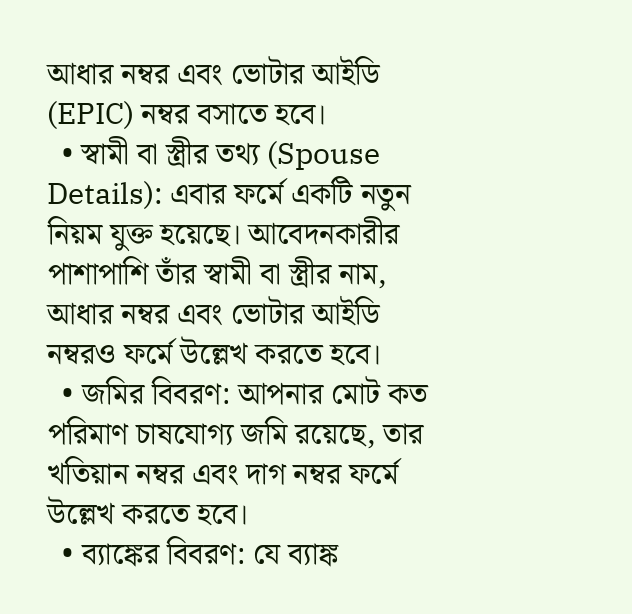আধার নম্বর এবং ভোটার আইডি (EPIC) নম্বর বসাতে হবে।
  • স্বামী বা স্ত্রীর তথ্য (Spouse Details): এবার ফর্মে একটি নতুন নিয়ম যুক্ত হয়েছে। আবেদনকারীর পাশাপাশি তাঁর স্বামী বা স্ত্রীর নাম, আধার নম্বর এবং ভোটার আইডি নম্বরও ফর্মে উল্লেখ করতে হবে।
  • জমির বিবরণ: আপনার মোট কত পরিমাণ চাষযোগ্য জমি রয়েছে, তার খতিয়ান নম্বর এবং দাগ নম্বর ফর্মে উল্লেখ করতে হবে।
  • ব্যাঙ্কের বিবরণ: যে ব্যাঙ্ক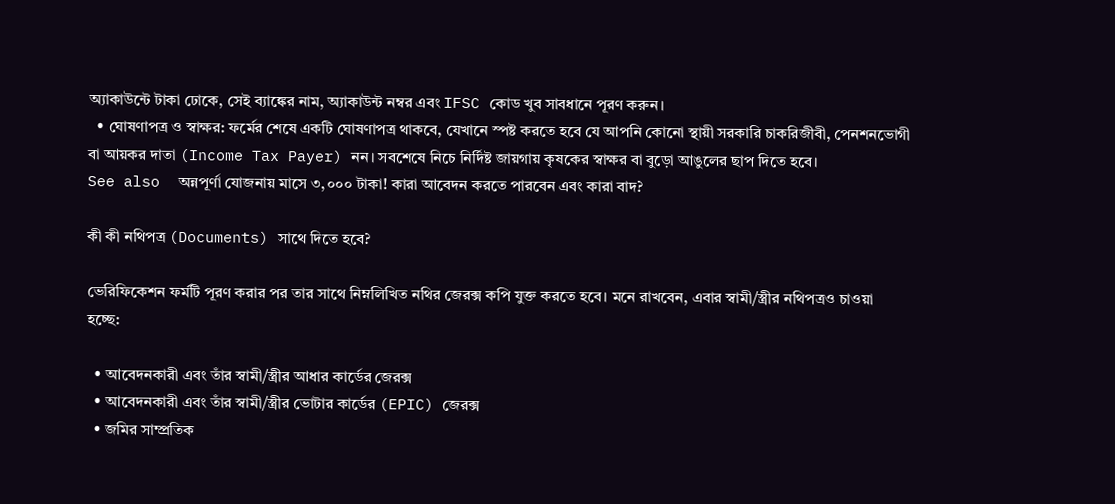অ্যাকাউন্টে টাকা ঢোকে, সেই ব্যাঙ্কের নাম, অ্যাকাউন্ট নম্বর এবং IFSC কোড খুব সাবধানে পূরণ করুন।
  • ঘোষণাপত্র ও স্বাক্ষর: ফর্মের শেষে একটি ঘোষণাপত্র থাকবে, যেখানে স্পষ্ট করতে হবে যে আপনি কোনো স্থায়ী সরকারি চাকরিজীবী, পেনশনভোগী বা আয়কর দাতা (Income Tax Payer) নন। সবশেষে নিচে নির্দিষ্ট জায়গায় কৃষকের স্বাক্ষর বা বুড়ো আঙুলের ছাপ দিতে হবে।
See also  অন্নপূর্ণা যোজনায় মাসে ৩,০০০ টাকা! কারা আবেদন করতে পারবেন এবং কারা বাদ?

কী কী নথিপত্র (Documents) সাথে দিতে হবে?

ভেরিফিকেশন ফর্মটি পূরণ করার পর তার সাথে নিম্নলিখিত নথির জেরক্স কপি যুক্ত করতে হবে। মনে রাখবেন, এবার স্বামী/স্ত্রীর নথিপত্রও চাওয়া হচ্ছে:

  • আবেদনকারী এবং তাঁর স্বামী/স্ত্রীর আধার কার্ডের জেরক্স
  • আবেদনকারী এবং তাঁর স্বামী/স্ত্রীর ভোটার কার্ডের (EPIC) জেরক্স
  • জমির সাম্প্রতিক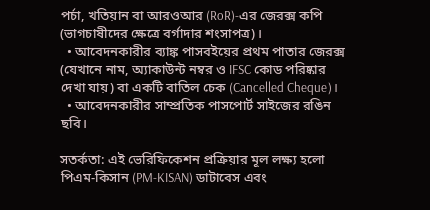পর্চা, খতিয়ান বা আরওআর (RoR)-এর জেরক্স কপি (ভাগচাষীদের ক্ষেত্রে বর্গাদার শংসাপত্র)।
  • আবেদনকারীর ব্যাঙ্ক পাসবইয়ের প্রথম পাতার জেরক্স (যেখানে নাম, অ্যাকাউন্ট নম্বর ও IFSC কোড পরিষ্কার দেখা যায়) বা একটি বাতিল চেক (Cancelled Cheque)।
  • আবেদনকারীর সাম্প্রতিক পাসপোর্ট সাইজের রঙিন ছবি।

সতর্কতা: এই ভেরিফিকেশন প্রক্রিয়ার মূল লক্ষ্য হলো পিএম-কিসান (PM-KISAN) ডাটাবেস এবং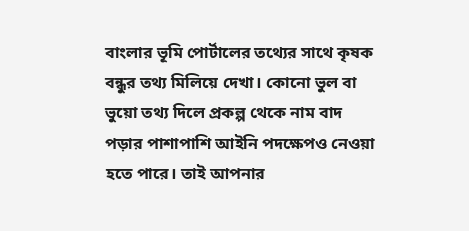বাংলার ভূমি পোর্টালের তথ্যের সাথে কৃষক বন্ধুর তথ্য মিলিয়ে দেখা। কোনো ভুল বা ভুয়ো তথ্য দিলে প্রকল্প থেকে নাম বাদ পড়ার পাশাপাশি আইনি পদক্ষেপও নেওয়া হতে পারে। তাই আপনার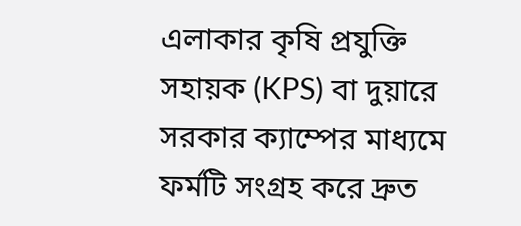এলাকার কৃষি প্রযুক্তি সহায়ক (KPS) বা দুয়ারে সরকার ক্যাম্পের মাধ্যমে ফর্মটি সংগ্রহ করে দ্রুত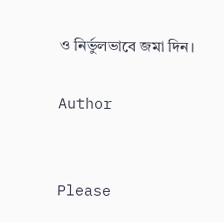ও নির্ভুলভাবে জমা দিন।

Author


Please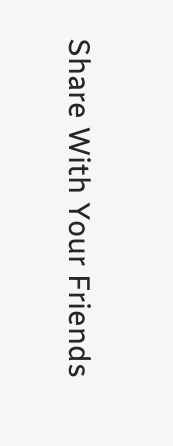Share With Your Friends